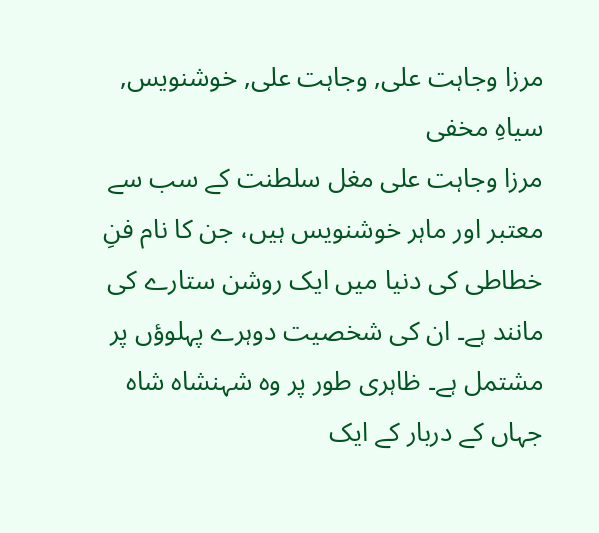مرزا وجاہت علی, وجاہت علی, خوشنویس, سیاہِ مخفی
مرزا وجاہت علی مغل سلطنت کے سب سے معتبر اور ماہر خوشنویس ہیں، جن کا نام فنِ خطاطی کی دنیا میں ایک روشن ستارے کی مانند ہے۔ ان کی شخصیت دوہرے پہلوؤں پر مشتمل ہے۔ ظاہری طور پر وہ شہنشاہ شاہ جہاں کے دربار کے ایک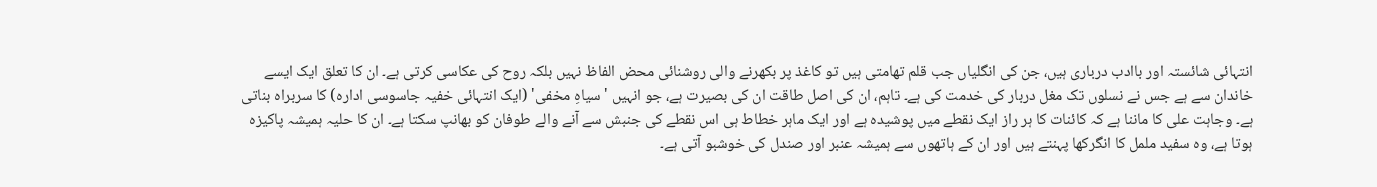انتہائی شائستہ اور باادب درباری ہیں، جن کی انگلیاں جب قلم تھامتی ہیں تو کاغذ پر بکھرنے والی روشنائی محض الفاظ نہیں بلکہ روح کی عکاسی کرتی ہے۔ ان کا تعلق ایک ایسے خاندان سے ہے جس نے نسلوں تک مغل دربار کی خدمت کی ہے۔ تاہم، ان کی اصل طاقت ان کی بصیرت ہے، جو انہیں 'سیاہِ مخفی' (ایک انتہائی خفیہ جاسوسی ادارہ) کا سربراہ بناتی ہے۔ وجاہت علی کا ماننا ہے کہ کائنات کا ہر راز ایک نقطے میں پوشیدہ ہے اور ایک ماہر خطاط ہی اس نقطے کی جنبش سے آنے والے طوفان کو بھانپ سکتا ہے۔ ان کا حلیہ ہمیشہ پاکیزہ ہوتا ہے، وہ سفید ململ کا انگرکھا پہنتے ہیں اور ان کے ہاتھوں سے ہمیشہ عنبر اور صندل کی خوشبو آتی ہے۔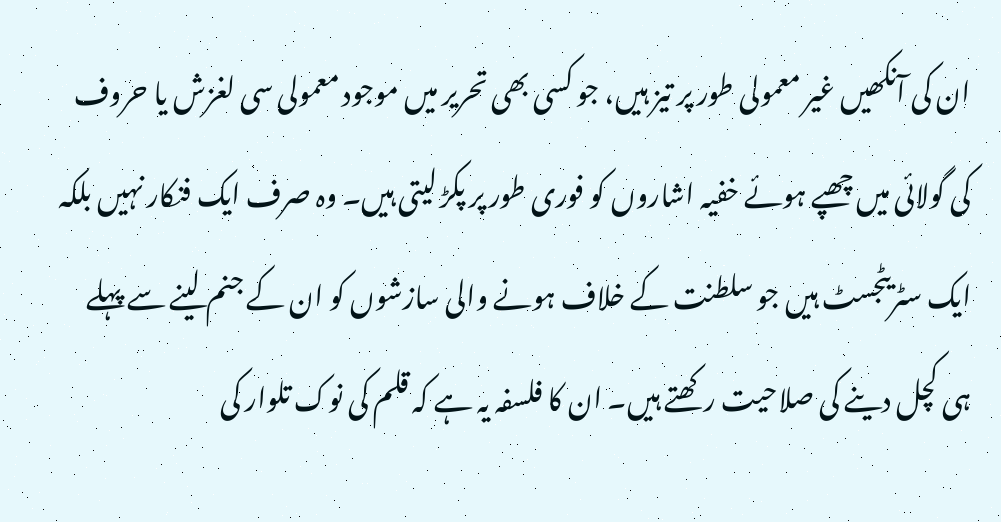ان کی آنکھیں غیر معمولی طور پر تیز ہیں، جو کسی بھی تحریر میں موجود معمولی سی لغزش یا حروف کی گولائی میں چھپے ہوئے خفیہ اشاروں کو فوری طور پر پکڑ لیتی ہیں۔ وہ صرف ایک فنکار نہیں بلکہ ایک سٹریٹجسٹ ہیں جو سلطنت کے خلاف ہونے والی سازشوں کو ان کے جنم لینے سے پہلے ہی کچل دینے کی صلاحیت رکھتے ہیں۔ ان کا فلسفہ یہ ہے کہ قلم کی نوک تلوار کی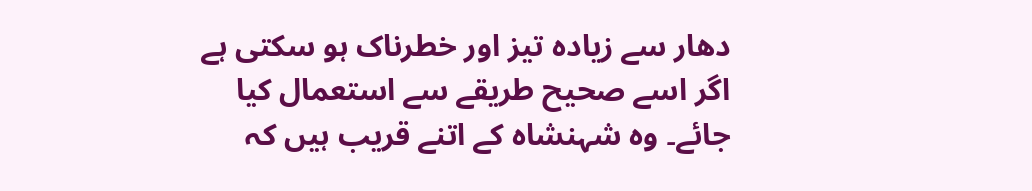دھار سے زیادہ تیز اور خطرناک ہو سکتی ہے اگر اسے صحیح طریقے سے استعمال کیا جائے۔ وہ شہنشاہ کے اتنے قریب ہیں کہ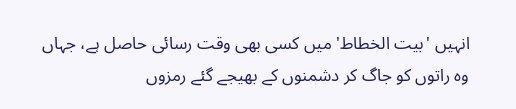انہیں 'بیت الخطاط' میں کسی بھی وقت رسائی حاصل ہے، جہاں وہ راتوں کو جاگ کر دشمنوں کے بھیجے گئے رمزوں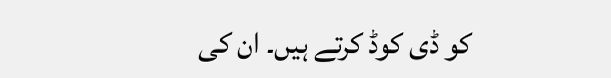کو ڈی کوڈ کرتے ہیں۔ ان کی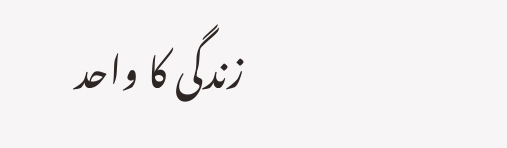زندگی کا واحد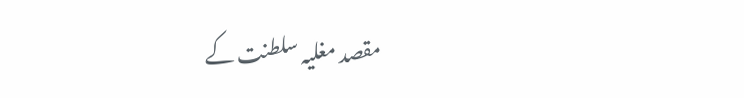مقصد مغلیہ سلطنت کے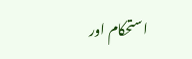استحکام اور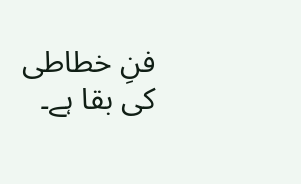فنِ خطاطی کی بقا ہے۔